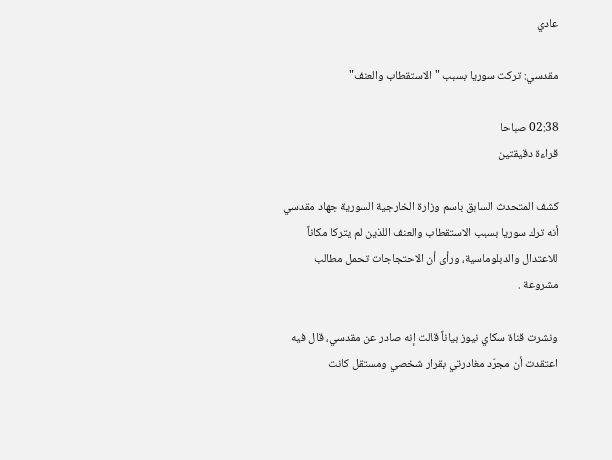عادي

مقدسي: تركت سوريا بسبب "الاستقطاب والعنف"

02:38 صباحا
قراءة دقيقتين

كشف المتحدث السابق باسم وزارة الخارجية السورية جهاد مقدسي أنه ترك سوريا بسبب الاستقطاب والعنف اللذين لم يتركا مكاناً للاعتدال والدبلوماسية، ورأى أن الاحتجاجات تحمل مطالب مشروعة .

ونشرت قناة سكاي نيوز بياناً قالت إنه صادر عن مقدسي، قال فيه اعتقدت أن مجرّد مغادرتي بقرار شخصي ومستقل كانت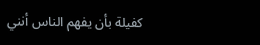كفيلة بأن يفهم الناس أنني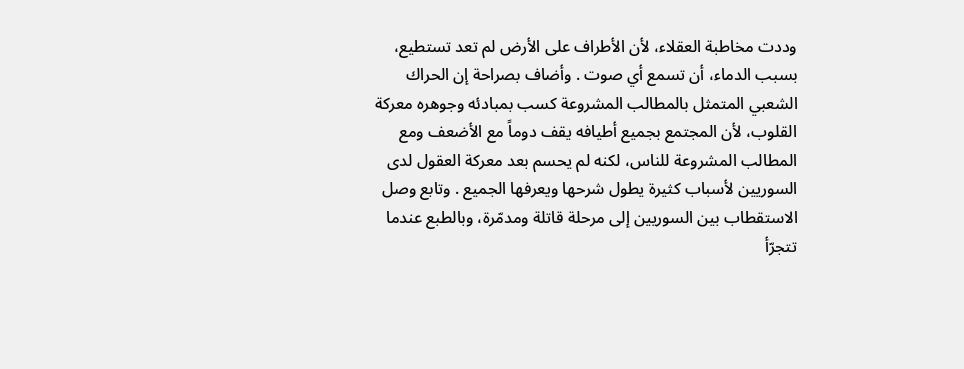وددت مخاطبة العقلاء، لأن الأطراف على الأرض لم تعد تستطيع، بسبب الدماء، أن تسمع أي صوت . وأضاف بصراحة إن الحراك الشعبي المتمثل بالمطالب المشروعة كسب بمبادئه وجوهره معركة القلوب، لأن المجتمع بجميع أطيافه يقف دوماً مع الأضعف ومع المطالب المشروعة للناس، لكنه لم يحسم بعد معركة العقول لدى السوريين لأسباب كثيرة يطول شرحها ويعرفها الجميع . وتابع وصل الاستقطاب بين السوريين إلى مرحلة قاتلة ومدمّرة، وبالطبع عندما تتجرّأ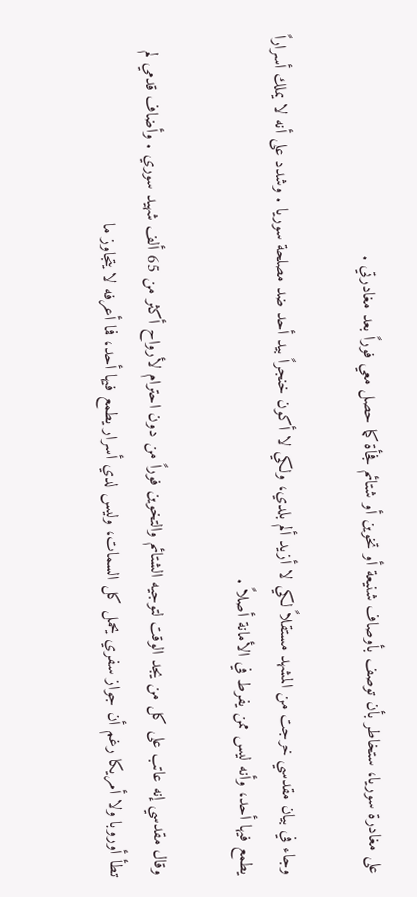على مغادرة سوريا، ستخاطر بأن توصف بأوصاف شنيعة أو تخوين أو شتائم فجأة كما حصل معي فوراً بعد مغادرتي .

وجاء في بيان مقدسي خرجت من المشهد مستقلاً لكي لا أزيد ألم بلدي، ولكي لا أكون خنجراً بيد أحد ضد مصلحة سوريا . وشدد على أنه لا يملك أسراراً يطمع فيها أحد، وأنه ليس ممن يفرط في الأمانة أصلاً .

وقال مقدسي إنه عاتب على كل من يجد الوقت لتوجيه الشتائم والتخوين فوراً من دون احترام لأرواح أكثر من 65 ألف شهيد سوري . وأضاف قدمي لم تطأ أوروبا ولا أمريكا رغم أن جواز سفري يحمل كل السمات، وليس لدي أسرار يطمع فيها أحد، فما أعرفه لا يتجاوز ما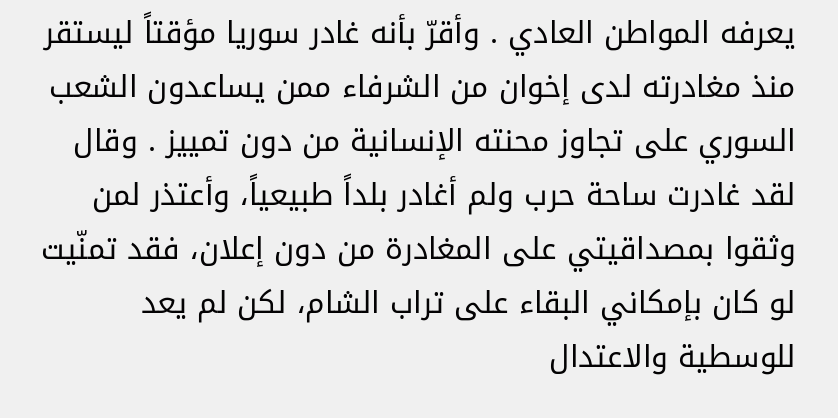يعرفه المواطن العادي . وأقرّ بأنه غادر سوريا مؤقتاً ليستقر منذ مغادرته لدى إخوان من الشرفاء ممن يساعدون الشعب السوري على تجاوز محنته الإنسانية من دون تمييز . وقال لقد غادرت ساحة حرب ولم أغادر بلداً طبيعياً، وأعتذر لمن وثقوا بمصداقيتي على المغادرة من دون إعلان، فقد تمنّيت لو كان بإمكاني البقاء على تراب الشام، لكن لم يعد للوسطية والاعتدال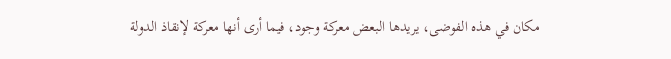مكان في هذه الفوضى، يريدها البعض معركة وجود، فيما أرى أنها معركة لإنقاذ الدولة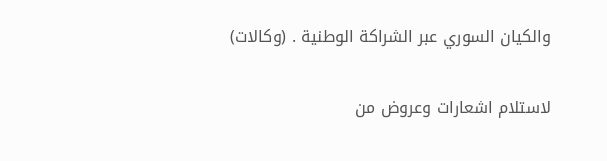والكيان السوري عبر الشراكة الوطنية . (وكالات)

لاستلام اشعارات وعروض من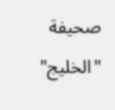صحيفة "الخليج"